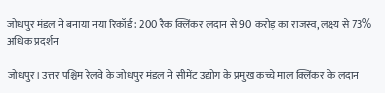जोधपुर मंडल ने बनाया नया रिकॉर्ड: 200 रैक क्लिंकर लदान से 90 करोड़ का राजस्व, लक्ष्य से 73% अधिक प्रदर्शन

जोधपुर। उत्तर पश्चिम रेलवे के जोधपुर मंडल ने सीमेंट उद्योग के प्रमुख कच्चे माल क्लिंकर के लदान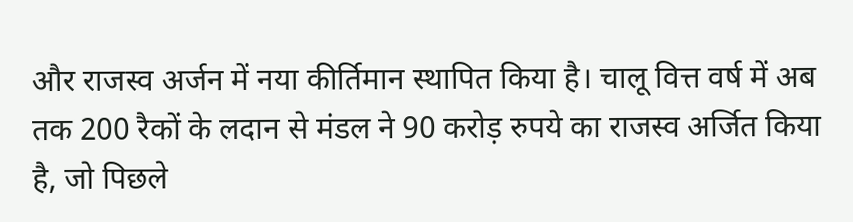और राजस्व अर्जन में नया कीर्तिमान स्थापित किया है। चालू वित्त वर्ष में अब तक 200 रैकों के लदान से मंडल ने 90 करोड़ रुपये का राजस्व अर्जित किया है, जो पिछले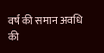वर्ष की समान अवधि की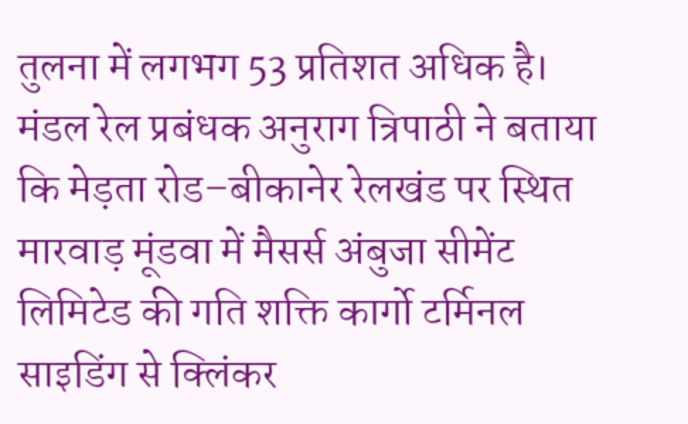तुलना में लगभग 53 प्रतिशत अधिक है।
मंडल रेल प्रबंधक अनुराग त्रिपाठी ने बताया कि मेड़ता रोड–बीकानेर रेलखंड पर स्थित मारवाड़ मूंडवा में मैसर्स अंबुजा सीमेंट लिमिटेड की गति शक्ति कार्गो टर्मिनल साइडिंग से क्लिंकर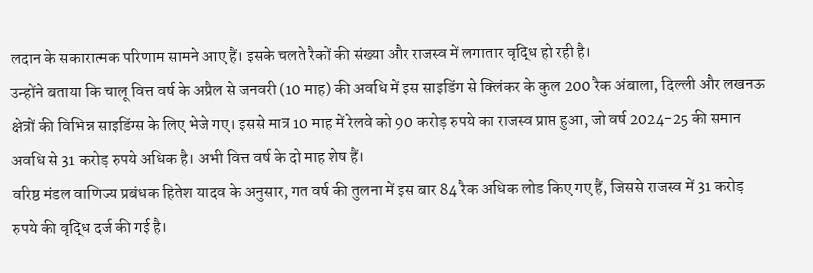लदान के सकारात्मक परिणाम सामने आए हैं। इसके चलते रैकों की संख्या और राजस्व में लगातार वृद्धि हो रही है।
उन्होंने बताया कि चालू वित्त वर्ष के अप्रैल से जनवरी (10 माह) की अवधि में इस साइडिंग से क्लिंकर के कुल 200 रैक अंबाला, दिल्ली और लखनऊ क्षेत्रों की विभिन्न साइडिंग्स के लिए भेजे गए। इससे मात्र 10 माह में रेलवे को 90 करोड़ रुपये का राजस्व प्राप्त हुआ, जो वर्ष 2024-25 की समान अवधि से 31 करोड़ रुपये अधिक है। अभी वित्त वर्ष के दो माह शेष हैं।
वरिष्ठ मंडल वाणिज्य प्रबंधक हितेश यादव के अनुसार, गत वर्ष की तुलना में इस बार 84 रैक अधिक लोड किए गए हैं, जिससे राजस्व में 31 करोड़ रुपये की वृद्धि दर्ज की गई है।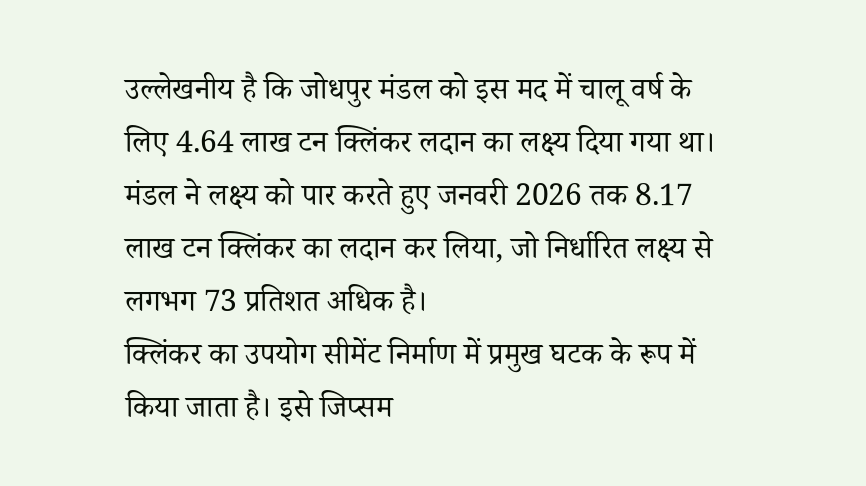उल्लेखनीय है कि जोधपुर मंडल को इस मद में चालू वर्ष के लिए 4.64 लाख टन क्लिंकर लदान का लक्ष्य दिया गया था। मंडल ने लक्ष्य को पार करते हुए जनवरी 2026 तक 8.17 लाख टन क्लिंकर का लदान कर लिया, जो निर्धारित लक्ष्य से लगभग 73 प्रतिशत अधिक है।
क्लिंकर का उपयोग सीमेंट निर्माण में प्रमुख घटक के रूप में किया जाता है। इसे जिप्सम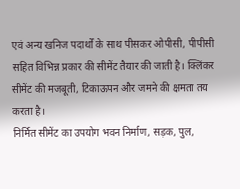एवं अन्य खनिज पदार्थों के साथ पीसकर ओपीसी, पीपीसी सहित विभिन्न प्रकार की सीमेंट तैयार की जाती है। क्लिंकर सीमेंट की मजबूती, टिकाऊपन और जमने की क्षमता तय करता है।
निर्मित सीमेंट का उपयोग भवन निर्माण, सड़क, पुल,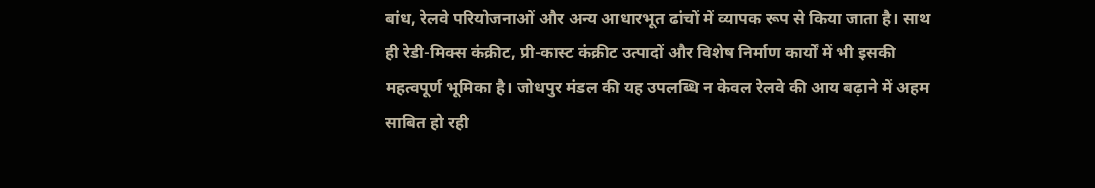बांध, रेलवे परियोजनाओं और अन्य आधारभूत ढांचों में व्यापक रूप से किया जाता है। साथ ही रेडी-मिक्स कंक्रीट, प्री-कास्ट कंक्रीट उत्पादों और विशेष निर्माण कार्यों में भी इसकी महत्वपूर्ण भूमिका है। जोधपुर मंडल की यह उपलब्धि न केवल रेलवे की आय बढ़ाने में अहम साबित हो रही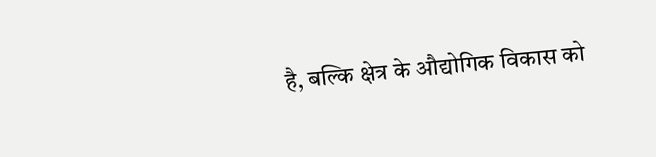है, बल्कि क्षेत्र के औद्योगिक विकास को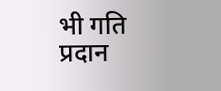भी गति प्रदान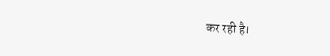कर रही है।